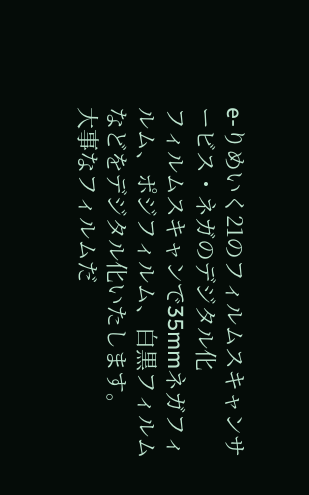e-りめいく21のフィルムスキャンサービス・ネガのデジタル化
フィルムスキャンで35mmネガフィルム、ポジフィルム、白黒フィルムなどをデジタル化いたします。
大事なフィルムだ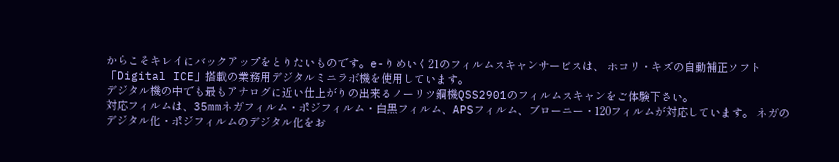からこそキレイにバックアップをとりたいものです。e-りめいく21のフィルムスキャンサービスは、 ホコリ・キズの自動補正ソフト「Digital ICE」搭載の業務用デジタルミニラボ機を使用しています。
デジタル機の中でも最もアナログに近い仕上がりの出来るノーリツ鋼機QSS2901のフィルムスキャンをご体験下さい。
対応フィルムは、35mmネガフィルム・ポジフィルム・白黒フィルム、APSフィルム、ブローニー・120フィルムが対応しています。 ネガのデジタル化・ポジフィルムのデジタル化をお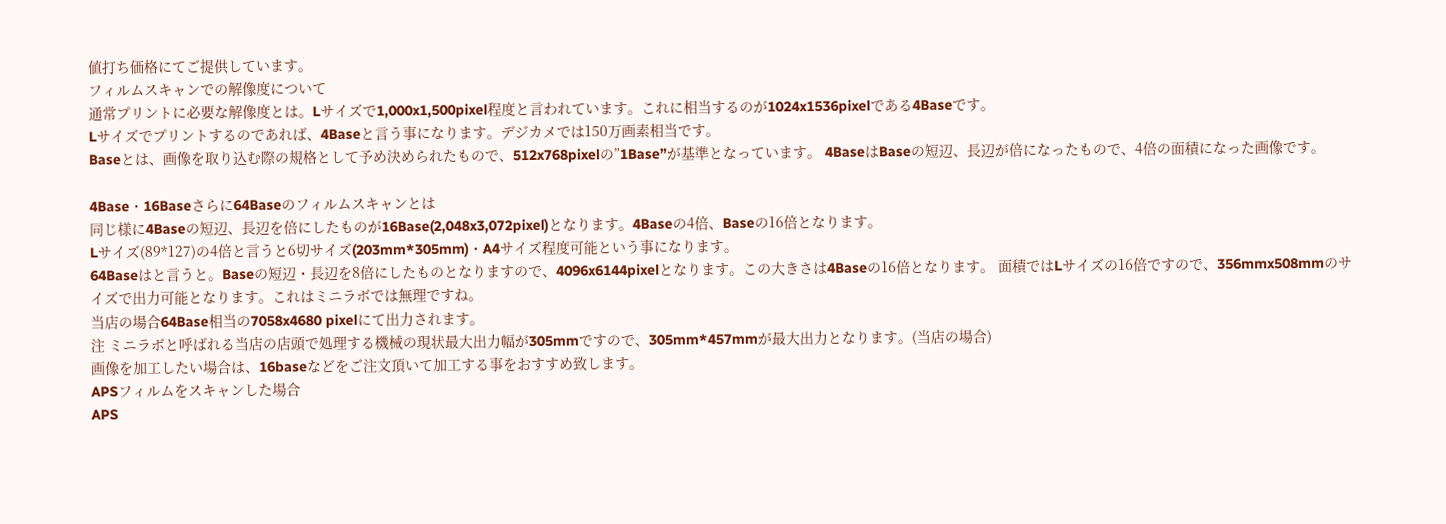値打ち価格にてご提供しています。
フィルムスキャンでの解像度について
通常プリントに必要な解像度とは。Lサイズで1,000x1,500pixel程度と言われています。これに相当するのが1024x1536pixelである4Baseです。
Lサイズでプリントするのであれば、4Baseと言う事になります。デジカメでは150万画素相当です。
Baseとは、画像を取り込む際の規格として予め決められたもので、512x768pixelの”1Base”が基準となっています。 4BaseはBaseの短辺、長辺が倍になったもので、4倍の面積になった画像です。

4Base・16Baseさらに64Baseのフィルムスキャンとは
同じ様に4Baseの短辺、長辺を倍にしたものが16Base(2,048x3,072pixel)となります。4Baseの4倍、Baseの16倍となります。
Lサイズ(89*127)の4倍と言うと6切サイズ(203mm*305mm)・A4サイズ程度可能という事になります。
64Baseはと言うと。Baseの短辺・長辺を8倍にしたものとなりますので、4096x6144pixelとなります。この大きさは4Baseの16倍となります。 面積ではLサイズの16倍ですので、356mmx508mmのサイズで出力可能となります。これはミニラボでは無理ですね。
当店の場合64Base相当の7058x4680 pixelにて出力されます。
注 ミニラボと呼ばれる当店の店頭で処理する機械の現状最大出力幅が305mmですので、305mm*457mmが最大出力となります。(当店の場合)
画像を加工したい場合は、16baseなどをご注文頂いて加工する事をおすすめ致します。
APSフィルムをスキャンした場合
APS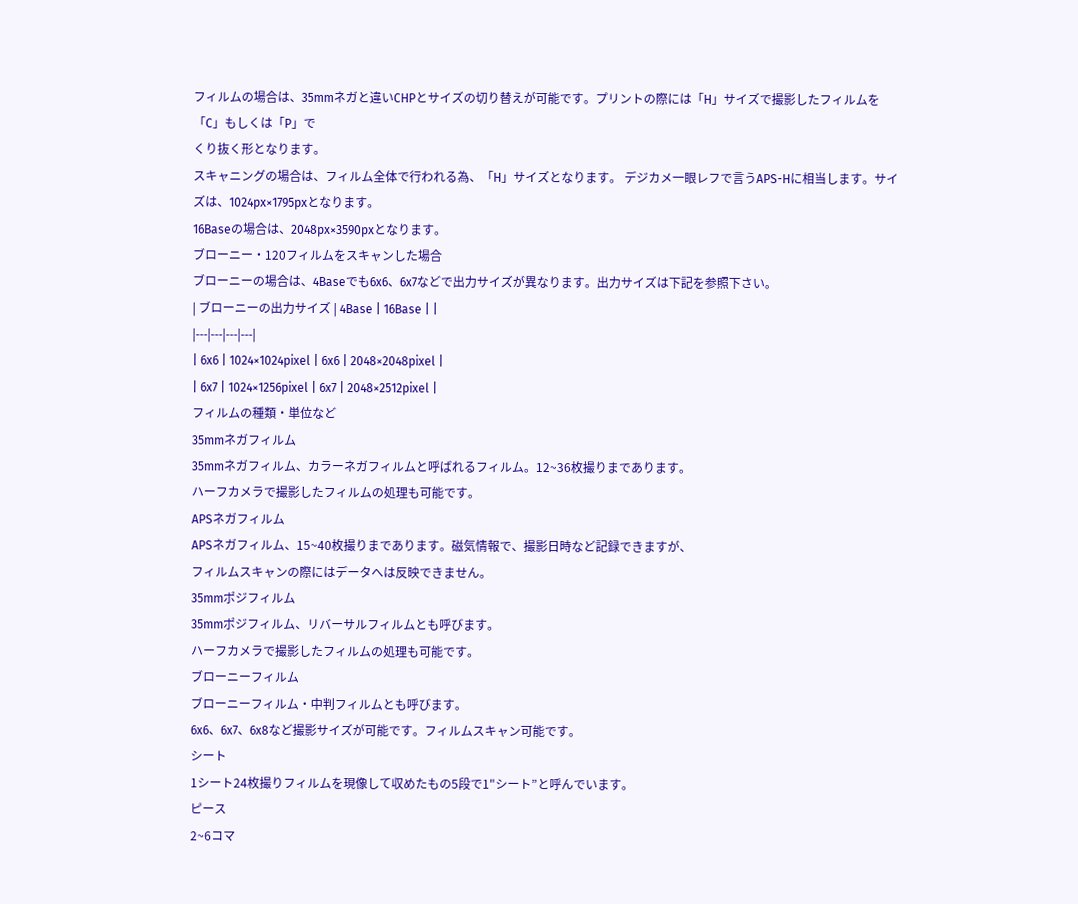フィルムの場合は、35mmネガと違いCHPとサイズの切り替えが可能です。プリントの際には「H」サイズで撮影したフィルムを「C」もしくは「P」で
くり抜く形となります。
スキャニングの場合は、フィルム全体で行われる為、「H」サイズとなります。 デジカメ一眼レフで言うAPS-Hに相当します。サイズは、1024px×1795pxとなります。
16Baseの場合は、2048px×3590pxとなります。
ブローニー・120フィルムをスキャンした場合
ブローニーの場合は、4Baseでも6x6、6x7などで出力サイズが異なります。出力サイズは下記を参照下さい。
| ブローニーの出力サイズ | 4Base | 16Base | |
|---|---|---|---|
| 6x6 | 1024×1024pixel | 6x6 | 2048×2048pixel |
| 6x7 | 1024×1256pixel | 6x7 | 2048×2512pixel |
フィルムの種類・単位など
35mmネガフィルム
35mmネガフィルム、カラーネガフィルムと呼ばれるフィルム。12~36枚撮りまであります。
ハーフカメラで撮影したフィルムの処理も可能です。
APSネガフィルム
APSネガフィルム、15~40枚撮りまであります。磁気情報で、撮影日時など記録できますが、
フィルムスキャンの際にはデータへは反映できません。
35mmポジフィルム
35mmポジフィルム、リバーサルフィルムとも呼びます。
ハーフカメラで撮影したフィルムの処理も可能です。
ブローニーフィルム
ブローニーフィルム・中判フィルムとも呼びます。
6x6、6x7、6x8など撮影サイズが可能です。フィルムスキャン可能です。
シート
1シート24枚撮りフィルムを現像して収めたもの5段で1"シート”と呼んでいます。
ピース
2~6コマ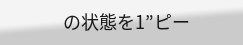の状態を1”ピー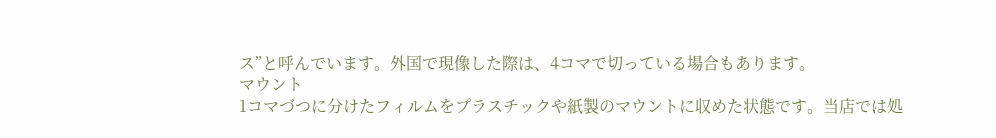ス”と呼んでいます。外国で現像した際は、4コマで切っている場合もあります。
マウント
1コマづつに分けたフィルムをプラスチックや紙製のマウントに収めた状態です。当店では処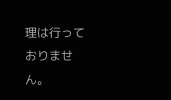理は行っておりません。